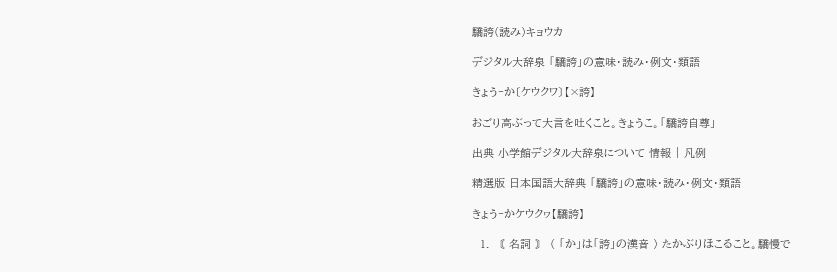驕誇(読み)キョウカ

デジタル大辞泉 「驕誇」の意味・読み・例文・類語

きょう‐か〔ケウクワ〕【×誇】

おごり高ぶって大言を吐くこと。きょうこ。「驕誇自尊」

出典 小学館デジタル大辞泉について 情報 | 凡例

精選版 日本国語大辞典 「驕誇」の意味・読み・例文・類語

きょう‐かケウクヮ【驕誇】

  1. 〘 名詞 〙 ( 「か」は「誇」の漢音 ) たかぶりほこること。驕慢で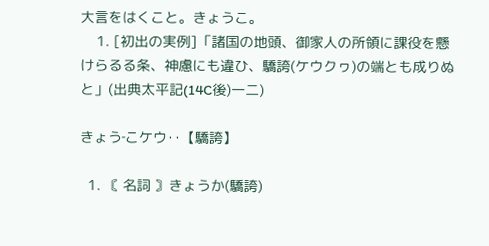大言をはくこと。きょうこ。
    1. [初出の実例]「諸国の地頭、御家人の所領に課役を懸けらるる条、神慮にも違ひ、驕誇(ケウクヮ)の端とも成りぬと」(出典太平記(14C後)一二)

きょう‐こケウ‥【驕誇】

  1. 〘 名詞 〙きょうか(驕誇)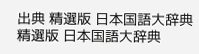出典 精選版 日本国語大辞典精選版 日本国語大辞典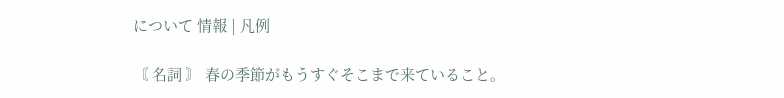について 情報 | 凡例

〘 名詞 〙 春の季節がもうすぐそこまで来ていること。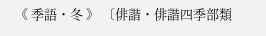《 季語・冬 》 〔俳諧・俳諧四季部類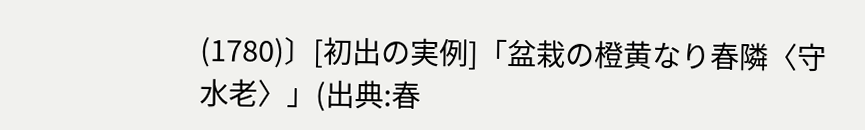(1780)〕[初出の実例]「盆栽の橙黄なり春隣〈守水老〉」(出典:春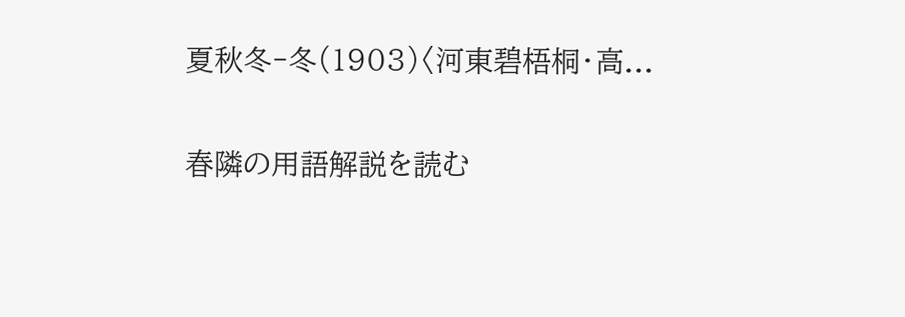夏秋冬‐冬(1903)〈河東碧梧桐・高...

春隣の用語解説を読む